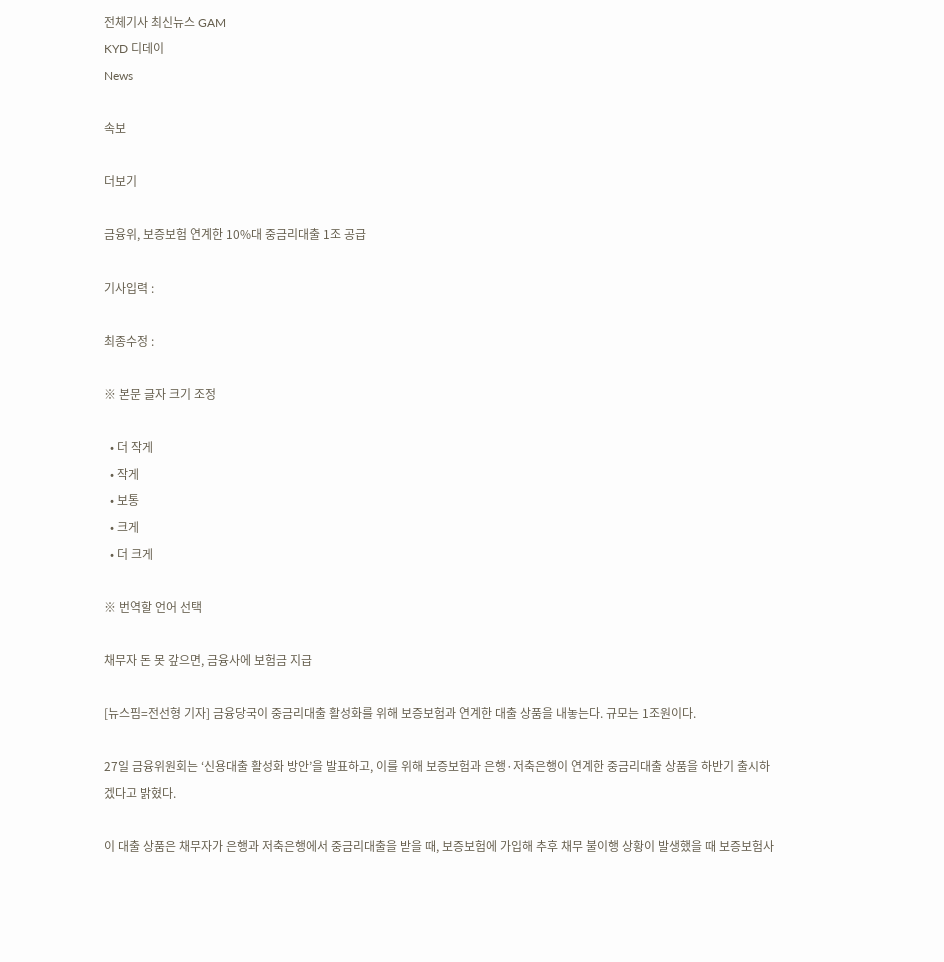전체기사 최신뉴스 GAM
KYD 디데이
News

속보

더보기

금융위, 보증보험 연계한 10%대 중금리대출 1조 공급

기사입력 :

최종수정 :

※ 본문 글자 크기 조정

  • 더 작게
  • 작게
  • 보통
  • 크게
  • 더 크게

※ 번역할 언어 선택

채무자 돈 못 갚으면, 금융사에 보험금 지급

[뉴스핌=전선형 기자] 금융당국이 중금리대출 활성화를 위해 보증보험과 연계한 대출 상품을 내놓는다. 규모는 1조원이다.

27일 금융위원회는 ‘신용대출 활성화 방안’을 발표하고, 이를 위해 보증보험과 은행·저축은행이 연계한 중금리대출 상품을 하반기 출시하겠다고 밝혔다.

이 대출 상품은 채무자가 은행과 저축은행에서 중금리대출을 받을 때, 보증보험에 가입해 추후 채무 불이행 상황이 발생했을 때 보증보험사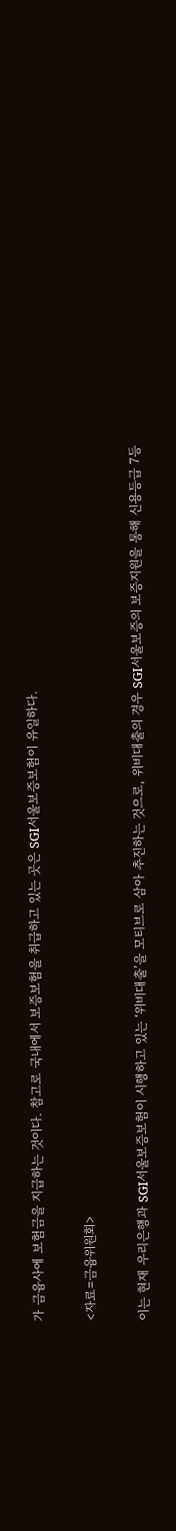가 금융사에 보험금을 지급하는 것이다. 참고로 국내에서 보증보험을 취급하고 있는 곳은 SGI서울보증보험이 유일하다.

<자료=금융위원회>

이는 현재 우리은행과 SGI서울보증보험이 시행하고 있는 ‘위비대출’을 모티브로 삼아 추진하는 것으로, 위비대출의 경우 SGI서울보증의 보증지원을 통해 신용등급 7등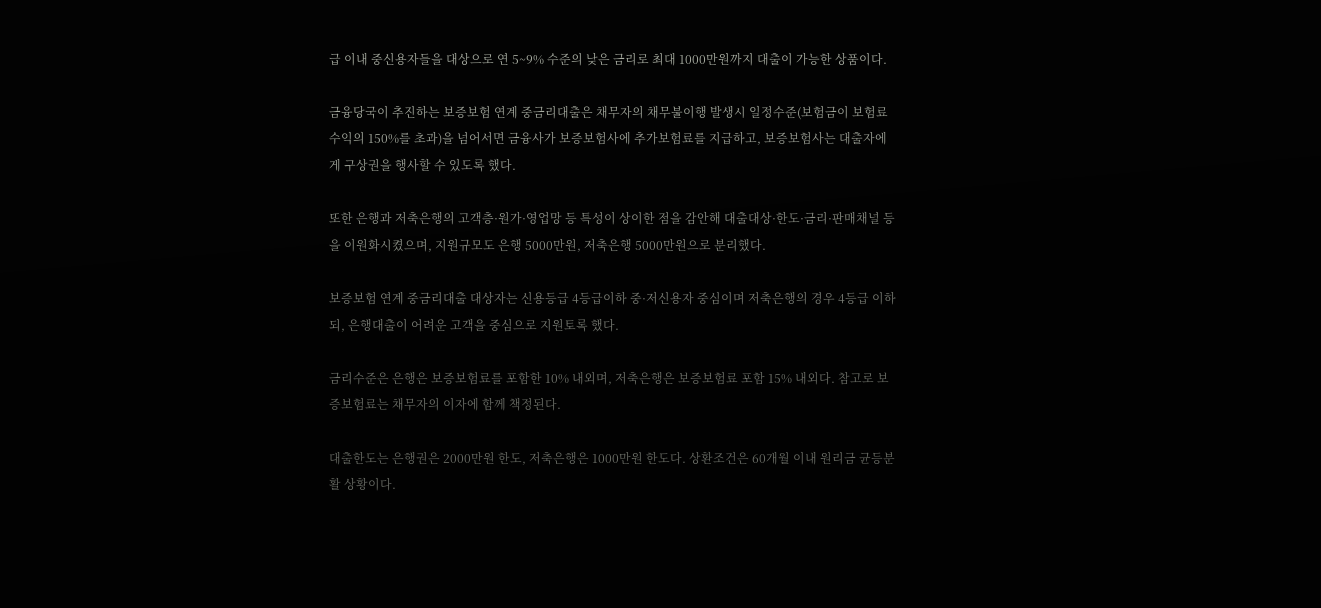급 이내 중신용자들을 대상으로 연 5~9% 수준의 낮은 금리로 최대 1000만원까지 대출이 가능한 상품이다.

금융당국이 추진하는 보증보험 연계 중금리대출은 채무자의 채무불이행 발생시 일정수준(보험금이 보험료 수익의 150%를 초과)을 넘어서면 금융사가 보증보험사에 추가보험료를 지급하고, 보증보험사는 대출자에게 구상권을 행사할 수 있도록 했다.

또한 은행과 저축은행의 고객층·원가·영업망 등 특성이 상이한 점을 감안해 대출대상·한도·금리·판매채널 등을 이원화시켰으며, 지원규모도 은행 5000만원, 저축은행 5000만원으로 분리했다.

보증보험 연계 중금리대출 대상자는 신용등급 4등급이하 중·저신용자 중심이며 저축은행의 경우 4등급 이하되, 은행대출이 어려운 고객을 중심으로 지원토록 했다.

금리수준은 은행은 보증보험료를 포함한 10% 내외며, 저축은행은 보증보험료 포함 15% 내외다. 참고로 보증보험료는 채무자의 이자에 함께 책정된다.

대출한도는 은행권은 2000만원 한도, 저축은행은 1000만원 한도다. 상환조건은 60개월 이내 원리금 균등분활 상황이다.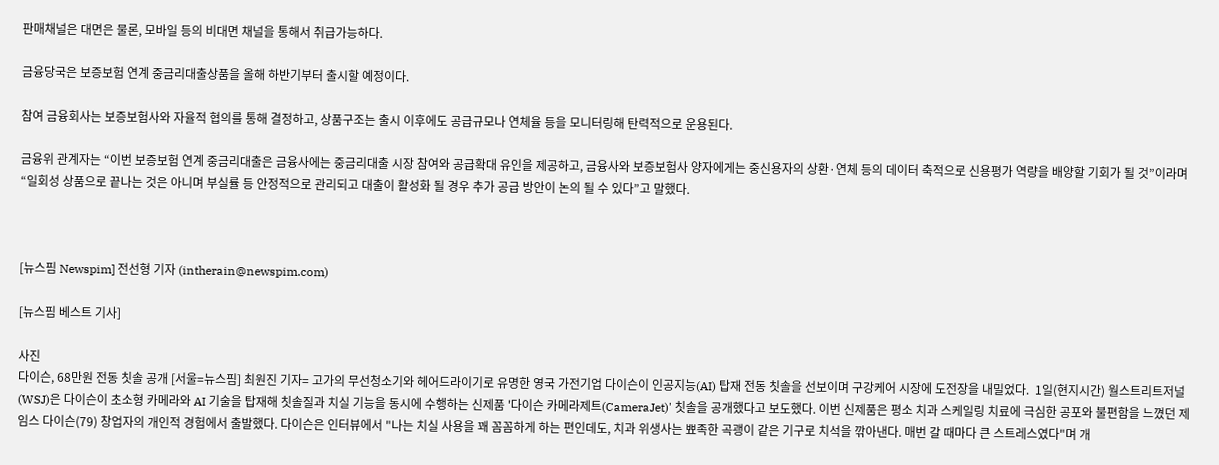판매채널은 대면은 물론, 모바일 등의 비대면 채널을 통해서 취급가능하다.

금융당국은 보증보험 연계 중금리대출상품을 올해 하반기부터 출시할 예정이다.

참여 금융회사는 보증보험사와 자율적 협의를 통해 결정하고, 상품구조는 출시 이후에도 공급규모나 연체율 등을 모니터링해 탄력적으로 운용된다.

금융위 관계자는 “이번 보증보험 연계 중금리대출은 금융사에는 중금리대출 시장 참여와 공급확대 유인을 제공하고, 금융사와 보증보험사 양자에게는 중신용자의 상환·연체 등의 데이터 축적으로 신용평가 역량을 배양할 기회가 될 것”이라며 “일회성 상품으로 끝나는 것은 아니며 부실률 등 안정적으로 관리되고 대출이 활성화 될 경우 추가 공급 방안이 논의 될 수 있다”고 말했다.



[뉴스핌 Newspim] 전선형 기자 (intherain@newspim.com)

[뉴스핌 베스트 기사]

사진
다이슨, 68만원 전동 칫솔 공개 [서울=뉴스핌] 최원진 기자= 고가의 무선청소기와 헤어드라이기로 유명한 영국 가전기업 다이슨이 인공지능(AI) 탑재 전동 칫솔을 선보이며 구강케어 시장에 도전장을 내밀었다.  1일(현지시간) 월스트리트저널(WSJ)은 다이슨이 초소형 카메라와 AI 기술을 탑재해 칫솔질과 치실 기능을 동시에 수행하는 신제품 '다이슨 카메라제트(CameraJet)' 칫솔을 공개했다고 보도했다. 이번 신제품은 평소 치과 스케일링 치료에 극심한 공포와 불편함을 느꼈던 제임스 다이슨(79) 창업자의 개인적 경험에서 출발했다. 다이슨은 인터뷰에서 "나는 치실 사용을 꽤 꼼꼼하게 하는 편인데도, 치과 위생사는 뾰족한 곡괭이 같은 기구로 치석을 깎아낸다. 매번 갈 때마다 큰 스트레스였다"며 개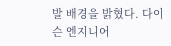발 배경을 밝혔다. 다이슨 엔지니어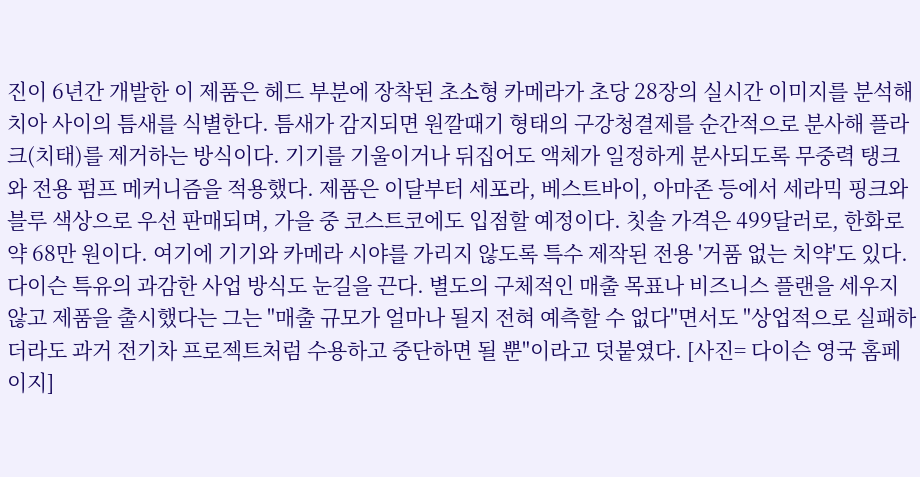진이 6년간 개발한 이 제품은 헤드 부분에 장착된 초소형 카메라가 초당 28장의 실시간 이미지를 분석해 치아 사이의 틈새를 식별한다. 틈새가 감지되면 원깔때기 형태의 구강청결제를 순간적으로 분사해 플라크(치태)를 제거하는 방식이다. 기기를 기울이거나 뒤집어도 액체가 일정하게 분사되도록 무중력 탱크와 전용 펌프 메커니즘을 적용했다. 제품은 이달부터 세포라, 베스트바이, 아마존 등에서 세라믹 핑크와 블루 색상으로 우선 판매되며, 가을 중 코스트코에도 입점할 예정이다. 칫솔 가격은 499달러로, 한화로 약 68만 원이다. 여기에 기기와 카메라 시야를 가리지 않도록 특수 제작된 전용 '거품 없는 치약'도 있다.  다이슨 특유의 과감한 사업 방식도 눈길을 끈다. 별도의 구체적인 매출 목표나 비즈니스 플랜을 세우지 않고 제품을 출시했다는 그는 "매출 규모가 얼마나 될지 전혀 예측할 수 없다"면서도 "상업적으로 실패하더라도 과거 전기차 프로젝트처럼 수용하고 중단하면 될 뿐"이라고 덧붙였다. [사진= 다이슨 영국 홈페이지]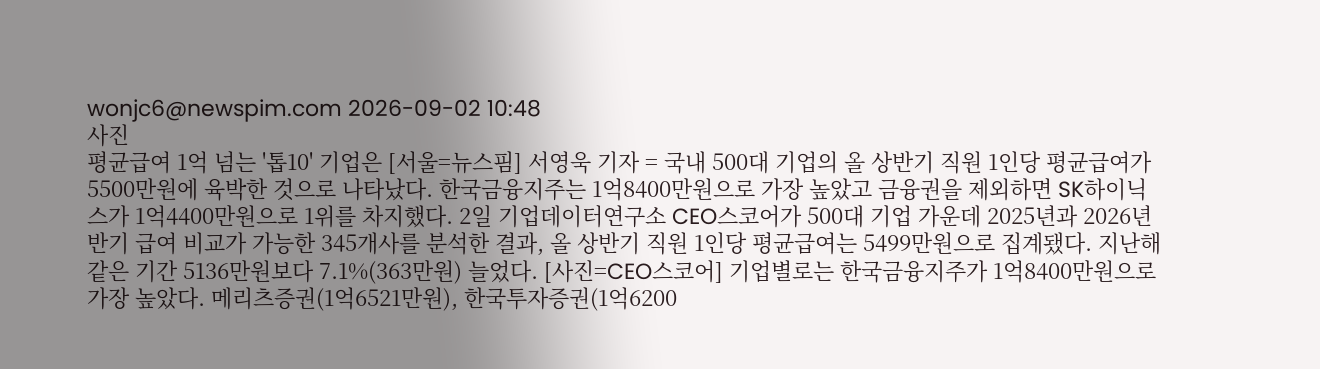wonjc6@newspim.com 2026-09-02 10:48
사진
평균급여 1억 넘는 '톱10' 기업은 [서울=뉴스핌] 서영욱 기자 = 국내 500대 기업의 올 상반기 직원 1인당 평균급여가 5500만원에 육박한 것으로 나타났다. 한국금융지주는 1억8400만원으로 가장 높았고 금융권을 제외하면 SK하이닉스가 1억4400만원으로 1위를 차지했다. 2일 기업데이터연구소 CEO스코어가 500대 기업 가운데 2025년과 2026년 반기 급여 비교가 가능한 345개사를 분석한 결과, 올 상반기 직원 1인당 평균급여는 5499만원으로 집계됐다. 지난해 같은 기간 5136만원보다 7.1%(363만원) 늘었다. [사진=CEO스코어] 기업별로는 한국금융지주가 1억8400만원으로 가장 높았다. 메리츠증권(1억6521만원), 한국투자증권(1억6200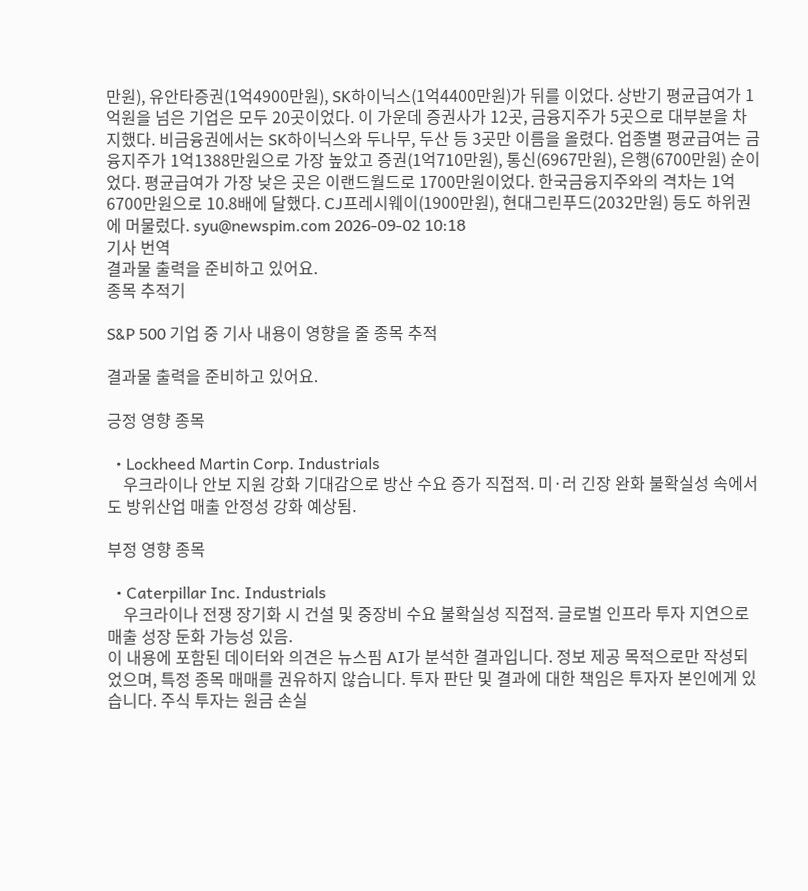만원), 유안타증권(1억4900만원), SK하이닉스(1억4400만원)가 뒤를 이었다. 상반기 평균급여가 1억원을 넘은 기업은 모두 20곳이었다. 이 가운데 증권사가 12곳, 금융지주가 5곳으로 대부분을 차지했다. 비금융권에서는 SK하이닉스와 두나무, 두산 등 3곳만 이름을 올렸다. 업종별 평균급여는 금융지주가 1억1388만원으로 가장 높았고 증권(1억710만원), 통신(6967만원), 은행(6700만원) 순이었다. 평균급여가 가장 낮은 곳은 이랜드월드로 1700만원이었다. 한국금융지주와의 격차는 1억6700만원으로 10.8배에 달했다. CJ프레시웨이(1900만원), 현대그린푸드(2032만원) 등도 하위권에 머물렀다. syu@newspim.com 2026-09-02 10:18
기사 번역
결과물 출력을 준비하고 있어요.
종목 추적기

S&P 500 기업 중 기사 내용이 영향을 줄 종목 추적

결과물 출력을 준비하고 있어요.

긍정 영향 종목

  • Lockheed Martin Corp. Industrials
    우크라이나 안보 지원 강화 기대감으로 방산 수요 증가 직접적. 미·러 긴장 완화 불확실성 속에서도 방위산업 매출 안정성 강화 예상됨.

부정 영향 종목

  • Caterpillar Inc. Industrials
    우크라이나 전쟁 장기화 시 건설 및 중장비 수요 불확실성 직접적. 글로벌 인프라 투자 지연으로 매출 성장 둔화 가능성 있음.
이 내용에 포함된 데이터와 의견은 뉴스핌 AI가 분석한 결과입니다. 정보 제공 목적으로만 작성되었으며, 특정 종목 매매를 권유하지 않습니다. 투자 판단 및 결과에 대한 책임은 투자자 본인에게 있습니다. 주식 투자는 원금 손실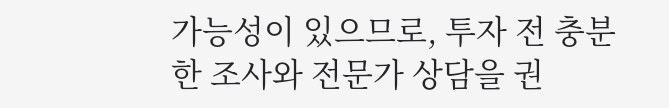가능성이 있으므로, 투자 전 충분한 조사와 전문가 상담을 권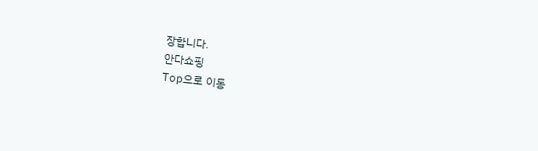장합니다.
안다쇼핑
Top으로 이동